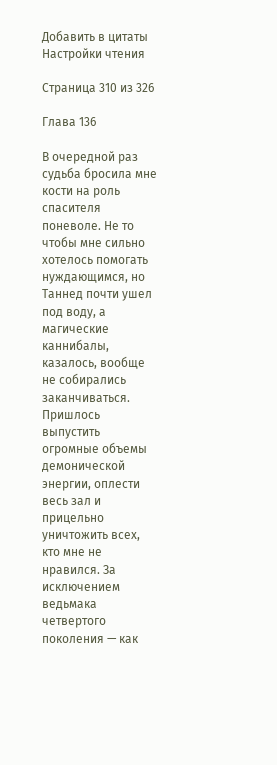Добавить в цитаты Настройки чтения

Страница 310 из 326

Глава 136

В очередной раз судьба бросила мне кости на роль спасителя поневоле. Не то чтобы мне сильно хотелось помогать нуждающимся, но Таннед почти ушел под воду, а магические каннибалы, казалось, вообще не собирались заканчиваться. Пришлось выпустить огромные объемы демонической энергии, оплести весь зал и прицельно уничтожить всех, кто мне не нравился. За исключением ведьмака четвертого поколения — как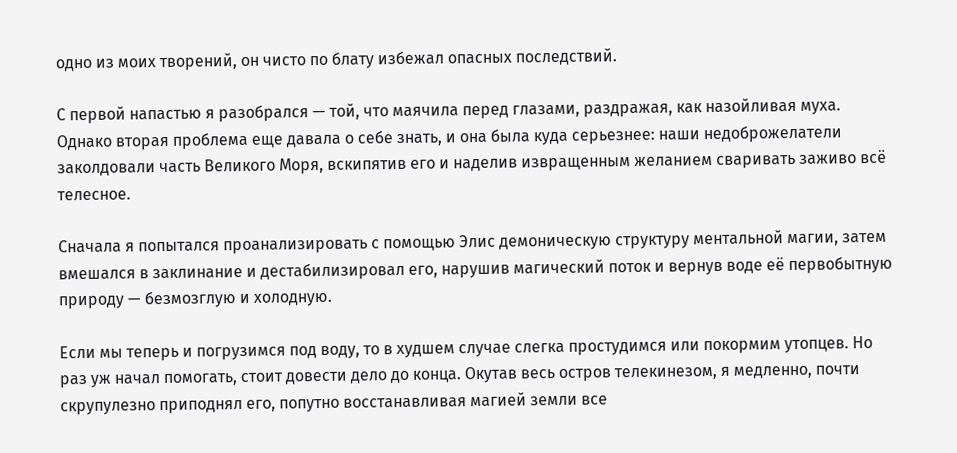одно из моих творений, он чисто по блату избежал опасных последствий.

С первой напастью я разобрался — той, что маячила перед глазами, раздражая, как назойливая муха. Однако вторая проблема еще давала о себе знать, и она была куда серьезнее: наши недоброжелатели заколдовали часть Великого Моря, вскипятив его и наделив извращенным желанием сваривать заживо всё телесное.

Сначала я попытался проанализировать с помощью Элис демоническую структуру ментальной магии, затем вмешался в заклинание и дестабилизировал его, нарушив магический поток и вернув воде её первобытную природу — безмозглую и холодную.

Если мы теперь и погрузимся под воду, то в худшем случае слегка простудимся или покормим утопцев. Но раз уж начал помогать, стоит довести дело до конца. Окутав весь остров телекинезом, я медленно, почти скрупулезно приподнял его, попутно восстанавливая магией земли все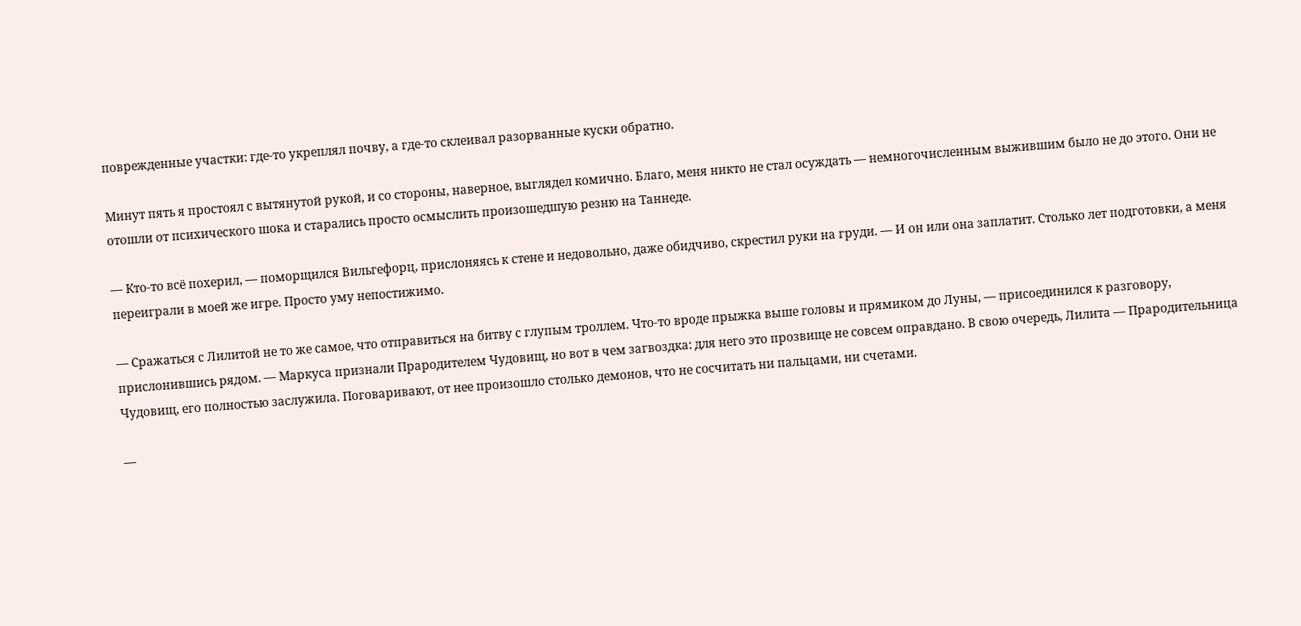поврежденные участки: где-то укреплял почву, а где-то склеивал разорванные куски обратно.

Минут пять я простоял с вытянутой рукой, и со стороны, наверное, выглядел комично. Благо, меня никто не стал осуждать — немногочисленным выжившим было не до этого. Они не отошли от психического шока и старались просто осмыслить произошедшую резню на Таннеде.

— Кто-то всё похерил, — поморщился Вильгефорц, прислоняясь к стене и недовольно, даже обидчиво, скрестил руки на груди. — И он или она заплатит. Столько лет подготовки, а меня переиграли в моей же игре. Просто уму непостижимо.

— Сражаться с Лилитой не то же самое, что отправиться на битву с глупым троллем. Что-то вроде прыжка выше головы и прямиком до Луны, — присоединился к разговору, прислонившись рядом. — Маркуса признали Прародителем Чудовищ, но вот в чем загвоздка: для него это прозвище не совсем оправдано. В свою очередь, Лилита — Прародительница Чудовищ, его полностью заслужила. Поговаривают, от нее произошло столько демонов, что не сосчитать ни пальцами, ни счетами.

—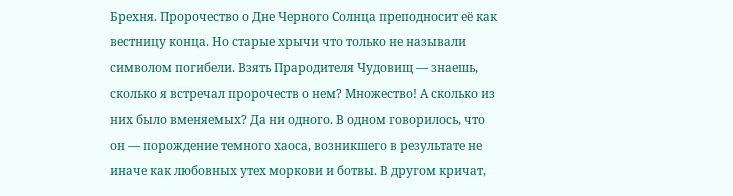Брехня. Пророчество о Дне Черного Солнца преподносит её как вестницу конца. Но старые хрычи что только не называли символом погибели. Взять Прародителя Чудовищ — знаешь, сколько я встречал пророчеств о нем? Множество! А сколько из них было вменяемых? Да ни одного. В одном говорилось, что он — порождение темного хаоса, возникшего в результате не иначе как любовных утех моркови и ботвы. В другом кричат,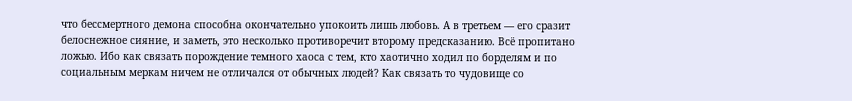что бессмертного демона способна окончательно упокоить лишь любовь. А в третьем — его сразит белоснежное сияние, и заметь, это несколько противоречит второму предсказанию. Всё пропитано ложью. Ибо как связать порождение темного хаоса с тем, кто хаотично ходил по борделям и по социальным меркам ничем не отличался от обычных людей? Как связать то чудовище со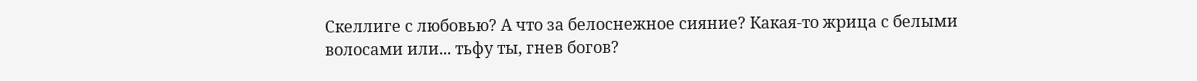Скеллиге с любовью? А что за белоснежное сияние? Какая-то жрица с белыми волосами или... тьфу ты, гнев богов?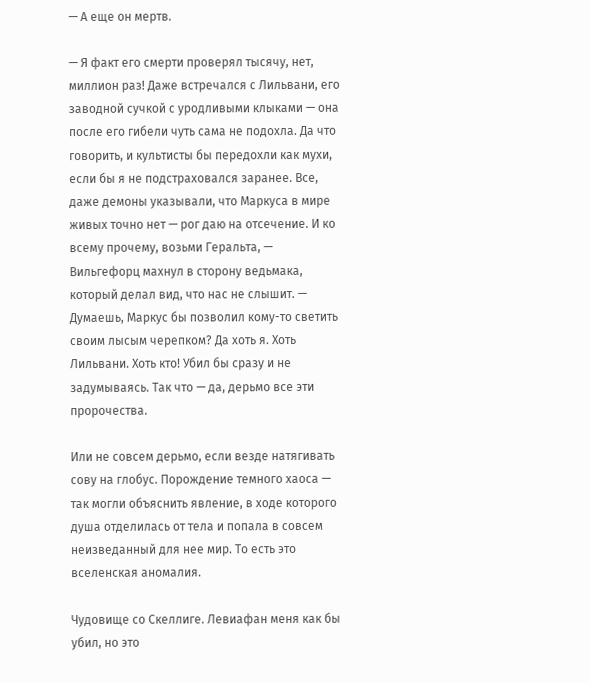— А еще он мертв.

— Я факт его смерти проверял тысячу, нет, миллион раз! Даже встречался с Лильвани, его заводной сучкой с уродливыми клыками — она после его гибели чуть сама не подохла. Да что говорить, и культисты бы передохли как мухи, если бы я не подстраховался заранее. Все, даже демоны указывали, что Маркуса в мире живых точно нет — рог даю на отсечение. И ко всему прочему, возьми Геральта, — Вильгефорц махнул в сторону ведьмака, который делал вид, что нас не слышит. — Думаешь, Маркус бы позволил кому-то светить своим лысым черепком? Да хоть я. Хоть Лильвани. Хоть кто! Убил бы сразу и не задумываясь. Так что — да, дерьмо все эти пророчества.

Или не совсем дерьмо, если везде натягивать сову на глобус. Порождение темного хаоса — так могли объяснить явление, в ходе которого душа отделилась от тела и попала в совсем неизведанный для нее мир. То есть это вселенская аномалия.

Чудовище со Скеллиге. Левиафан меня как бы убил, но это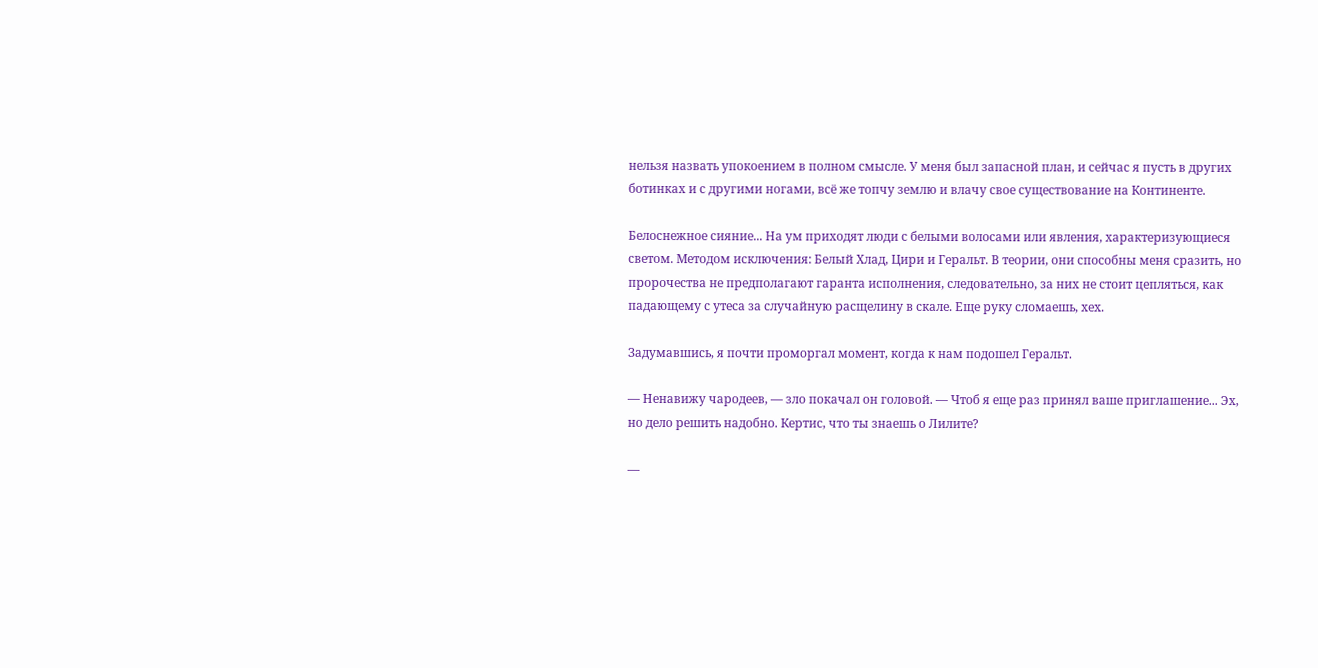нельзя назвать упокоением в полном смысле. У меня был запасной план, и сейчас я пусть в других ботинках и с другими ногами, всё же топчу землю и влачу свое существование на Континенте.

Белоснежное сияние... На ум приходят люди с белыми волосами или явления, характеризующиеся светом. Методом исключения: Белый Хлад, Цири и Геральт. В теории, они способны меня сразить, но пророчества не предполагают гаранта исполнения, следовательно, за них не стоит цепляться, как падающему с утеса за случайную расщелину в скале. Еще руку сломаешь, хех.

Задумавшись, я почти проморгал момент, когда к нам подошел Геральт.

— Ненавижу чародеев, — зло покачал он головой. — Чтоб я еще раз принял ваше приглашение... Эх, но дело решить надобно. Кертис, что ты знаешь о Лилите?

—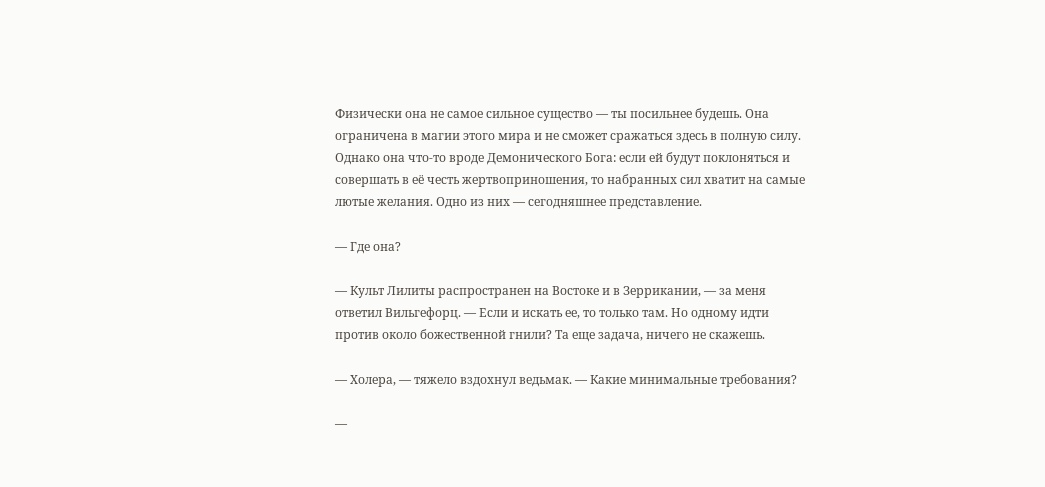Физически она не самое сильное существо — ты посильнее будешь. Она ограничена в магии этого мира и не сможет сражаться здесь в полную силу. Однако она что-то вроде Демонического Бога: если ей будут поклоняться и совершать в её честь жертвоприношения, то набранных сил хватит на самые лютые желания. Одно из них — сегодняшнее представление.

— Где она?

— Культ Лилиты распространен на Востоке и в Зеррикании, — за меня ответил Вильгефорц. — Если и искать ее, то только там. Но одному идти против около божественной гнили? Та еще задача, ничего не скажешь.

— Холера, — тяжело вздохнул ведьмак. — Какие минимальные требования?

—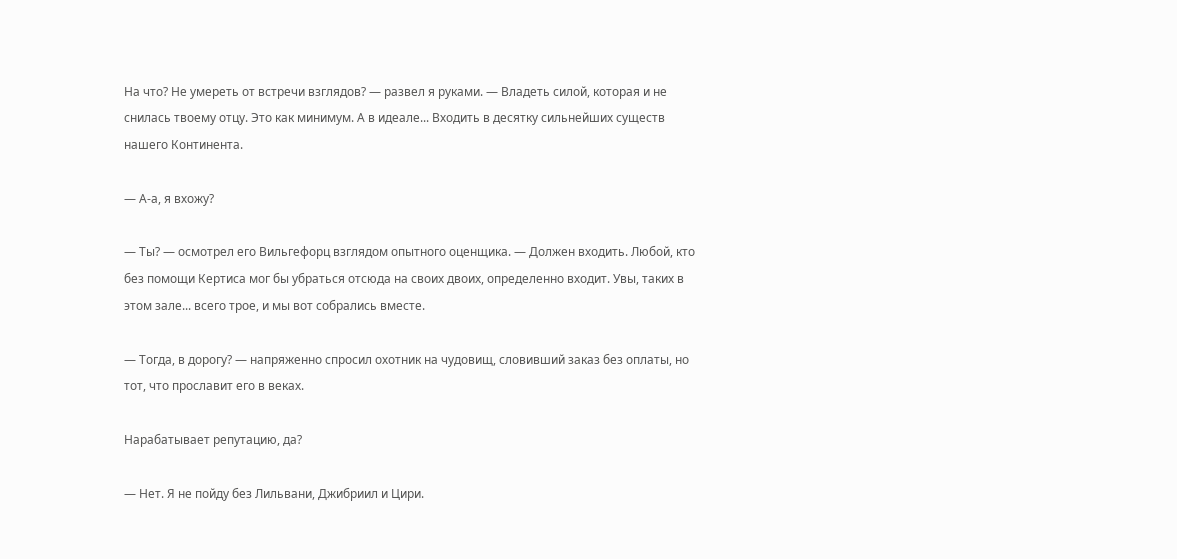На что? Не умереть от встречи взглядов? — развел я руками. — Владеть силой, которая и не снилась твоему отцу. Это как минимум. А в идеале... Входить в десятку сильнейших существ нашего Континента.

— А-а, я вхожу?

— Ты? — осмотрел его Вильгефорц взглядом опытного оценщика. — Должен входить. Любой, кто без помощи Кертиса мог бы убраться отсюда на своих двоих, определенно входит. Увы, таких в этом зале... всего трое, и мы вот собрались вместе.

— Тогда, в дорогу? — напряженно спросил охотник на чудовищ, словивший заказ без оплаты, но тот, что прославит его в веках.

Нарабатывает репутацию, да?

— Нет. Я не пойду без Лильвани, Джибриил и Цири.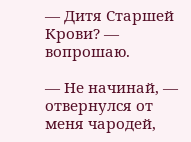— Дитя Старшей Крови? — вопрошаю.

— Не начинай, — отвернулся от меня чародей,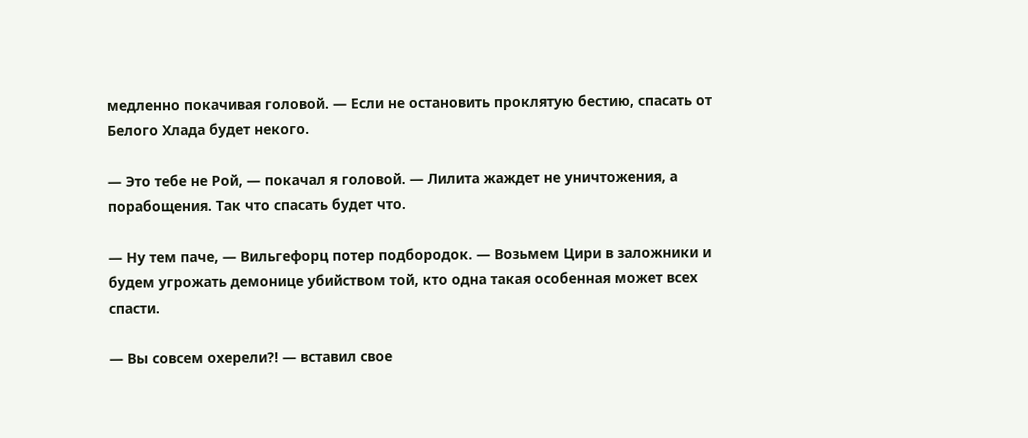медленно покачивая головой. — Если не остановить проклятую бестию, спасать от Белого Хлада будет некого.

— Это тебе не Рой, — покачал я головой. — Лилита жаждет не уничтожения, а порабощения. Так что спасать будет что.

— Ну тем паче, — Вильгефорц потер подбородок. — Возьмем Цири в заложники и будем угрожать демонице убийством той, кто одна такая особенная может всех спасти.

— Вы совсем охерели?! — вставил свое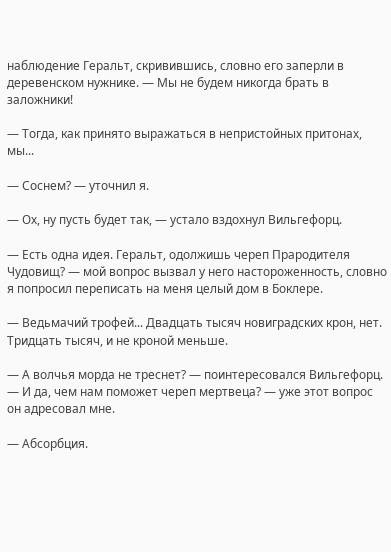наблюдение Геральт, скривившись, словно его заперли в деревенском нужнике. — Мы не будем никогда брать в заложники!

— Тогда, как принято выражаться в непристойных притонах, мы...

— Соснем? — уточнил я.

— Ох, ну пусть будет так, — устало вздохнул Вильгефорц.

— Есть одна идея. Геральт, одолжишь череп Прародителя Чудовищ? — мой вопрос вызвал у него настороженность, словно я попросил переписать на меня целый дом в Боклере.

— Ведьмачий трофей... Двадцать тысяч новиградских крон, нет. Тридцать тысяч, и не кроной меньше.

— А волчья морда не треснет? — поинтересовался Вильгефорц. — И да, чем нам поможет череп мертвеца? — уже этот вопрос он адресовал мне.

— Абсорбция.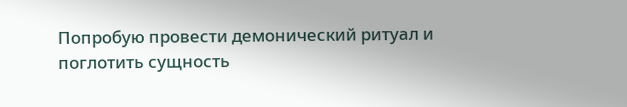Попробую провести демонический ритуал и поглотить сущность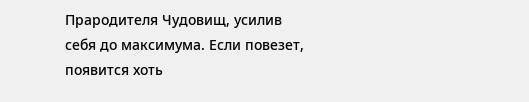Прародителя Чудовищ, усилив себя до максимума. Если повезет, появится хоть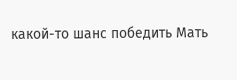какой-то шанс победить Мать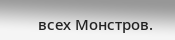всех Монстров.